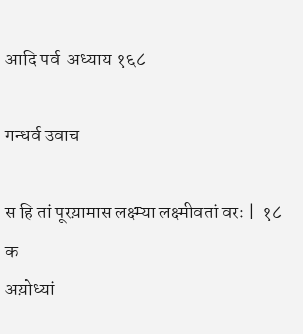आदि पर्व  अध्याय १६८

गन्धर्व उवाच

स हि तां पूरय़ामास लक्ष्म्या लक्ष्मीवतां वरः |  १८   क
अय़ोध्यां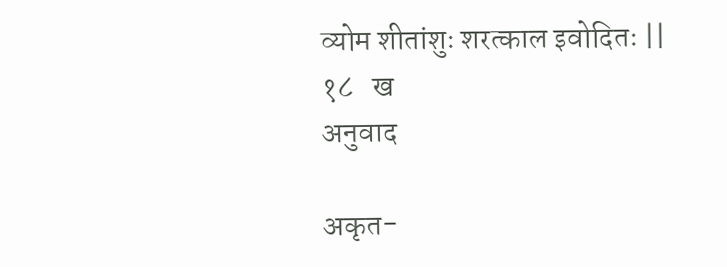व्योम शीतांशुः शरत्काल इवोदितः ||  १८   ख
अनुवाद

अकृत-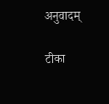अनुवादम्

टीका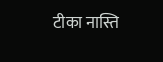टीका नास्ति